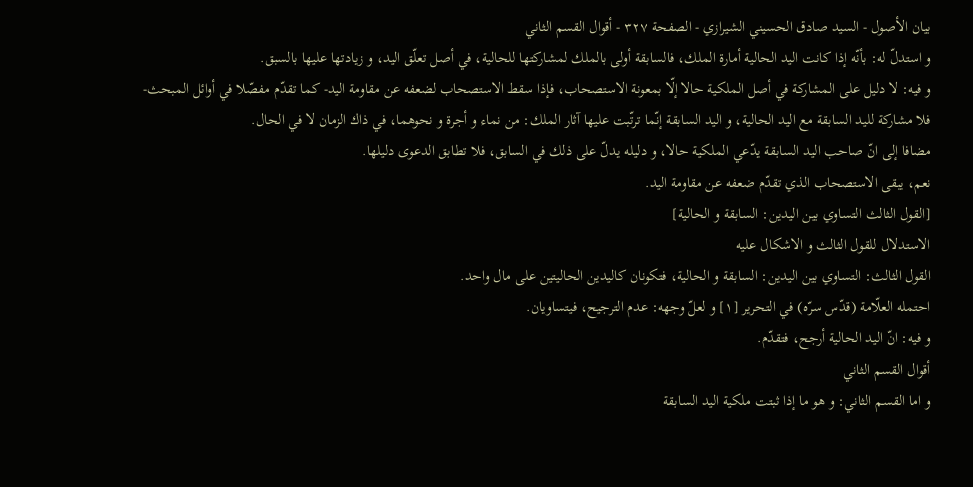بيان الأصول - السيد صادق الحسيني الشيرازي - الصفحة ٣٢٧ - أقوال القسم الثاني
و استدلّ له: بأنّه إذا كانت اليد الحالية أمارة الملك، فالسابقة أولى بالملك لمشاركتها للحالية، في أصل تعلّق اليد، و زيادتها عليها بالسبق.
و فيه: لا دليل على المشاركة في أصل الملكية حالا إلّا بمعونة الاستصحاب، فإذا سقط الاستصحاب لضعفه عن مقاومة اليد- كما تقدّم مفصّلا في أوائل المبحث- فلا مشاركة لليد السابقة مع اليد الحالية، و اليد السابقة إنّما ترتّبت عليها آثار الملك: من نماء و أجرة و نحوهما، في ذاك الزمان لا في الحال.
مضافا إلى انّ صاحب اليد السابقة يدّعي الملكية حالا، و دليله يدلّ على ذلك في السابق، فلا تطابق الدعوى دليلها.
نعم، يبقى الاستصحاب الذي تقدّم ضعفه عن مقاومة اليد.
[القول الثالث التساوي بين اليدين: السابقة و الحالية]
الاستدلال للقول الثالث و الاشكال عليه
القول الثالث: التساوي بين اليدين: السابقة و الحالية، فتكونان كاليدين الحاليتين على مال واحد.
احتمله العلّامة (قدّس سرّه) في التحرير [١] و لعلّ وجهه: عدم الترجيح، فيتساويان.
و فيه: انّ اليد الحالية أرجح، فتقدّم.
أقوال القسم الثاني
و اما القسم الثاني: و هو ما إذا ثبتت ملكية اليد السابقة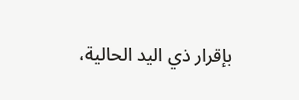بإقرار ذي اليد الحالية،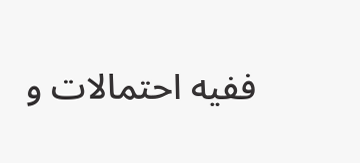ففيه احتمالات و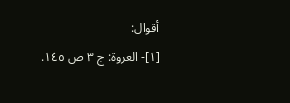أقوال:
[١]- العروة: ج ٣ ص ١٤٥.